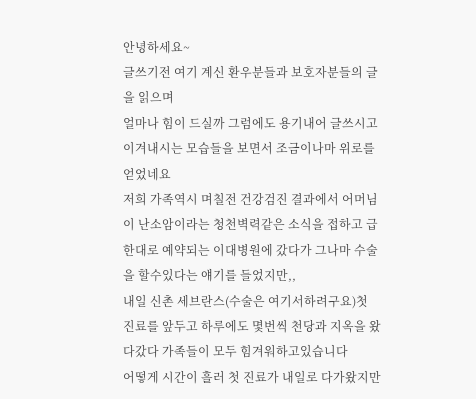안녕하세요~
글쓰기전 여기 계신 환우분들과 보호자분들의 글을 읽으며
얼마나 힘이 드실까 그럼에도 용기내어 글쓰시고 이겨내시는 모습들을 보면서 조금이나마 위로를 얻었네요
저희 가족역시 며칠전 건강검진 결과에서 어머님이 난소암이라는 청천벽력같은 소식을 접하고 급한대로 예약되는 이대병원에 갔다가 그나마 수술을 할수있다는 얘기를 들었지만,,
내일 신촌 세브란스(수술은 여기서하려구요)첫 진료를 앞두고 하루에도 몇번씩 천당과 지옥을 왔다갔다 가족들이 모두 힘겨워하고있습니다
어떻게 시간이 흘러 첫 진료가 내일로 다가왔지만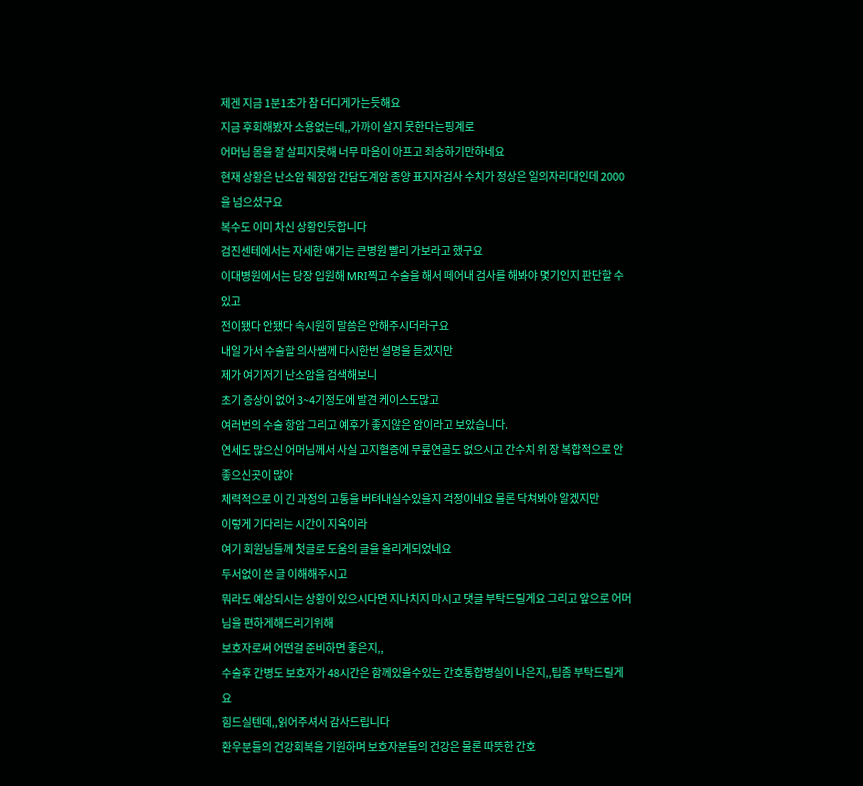제겐 지금 1분1초가 참 더디게가는듯해요
지금 후회해봤자 소용없는데,,가까이 살지 못한다는핑계로
어머님 몸을 잘 살피지못해 너무 마음이 아프고 죄송하기만하네요
현재 상황은 난소암 췌장암 간담도계암 종양 표지자검사 수치가 정상은 일의자리대인데 2000을 넘으셨구요
복수도 이미 차신 상황인듯합니다
검진센테에서는 자세한 얘기는 큰병원 빨리 가보라고 했구요
이대병원에서는 당장 입원해 MRI찍고 수술을 해서 떼어내 검사를 해봐야 몇기인지 판단할 수있고
전이됐다 안됐다 속시원히 말씀은 안해주시더라구요
내일 가서 수술할 의사쌤께 다시한번 설명을 듣겠지만
제가 여기저기 난소암을 검색해보니
초기 증상이 없어 3~4기정도에 발견 케이스도많고
여러번의 수술 항암 그리고 예후가 좋지않은 암이라고 보았습니다.
연세도 많으신 어머님께서 사실 고지혈증에 무릎연골도 없으시고 간수치 위 장 복합적으로 안좋으신곳이 많아
체력적으로 이 긴 과정의 고통을 버텨내실수있을지 걱정이네요 물론 닥쳐봐야 알겠지만
이렇게 기다리는 시간이 지옥이라
여기 회원님들께 첫글로 도움의 글을 올리게되었네요
두서없이 쓴 글 이해해주시고
뭐라도 예상되시는 상황이 있으시다면 지나치지 마시고 댓글 부탁드릴게요 그리고 앞으로 어머님을 편하게해드리기위해
보호자로써 어떤걸 준비하면 좋은지,,
수술후 간병도 보호자가 48시간은 함께있을수있는 간호통합병실이 나은지,,팁좀 부탁드릴게요
힘드실텐데,,읽어주셔서 감사드립니다
환우분들의 건강회복을 기원하며 보호자분들의 건강은 물론 따뜻한 간호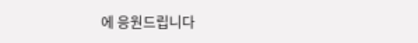에 응원드립니다